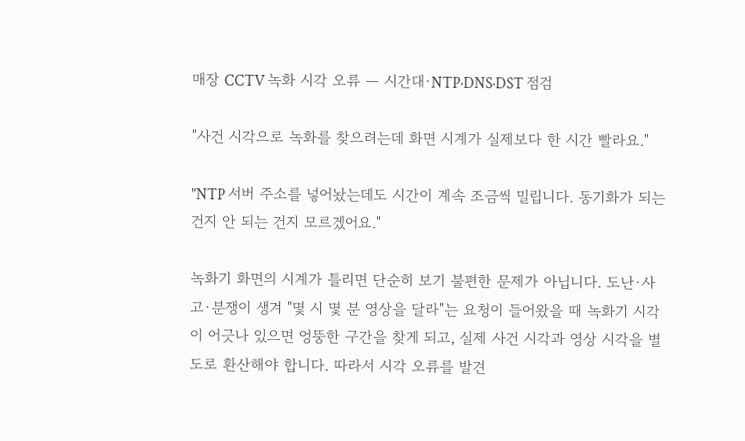매장 CCTV 녹화 시각 오류 — 시간대·NTP·DNS·DST 점검

"사건 시각으로 녹화를 찾으려는데 화면 시계가 실제보다 한 시간 빨라요."

"NTP 서버 주소를 넣어놨는데도 시간이 계속 조금씩 밀립니다. 동기화가 되는 건지 안 되는 건지 모르겠어요."

녹화기 화면의 시계가 틀리면 단순히 보기 불편한 문제가 아닙니다. 도난·사고·분쟁이 생겨 "몇 시 몇 분 영상을 달라"는 요청이 들어왔을 때 녹화기 시각이 어긋나 있으면 엉뚱한 구간을 찾게 되고, 실제 사건 시각과 영상 시각을 별도로 환산해야 합니다. 따라서 시각 오류를 발견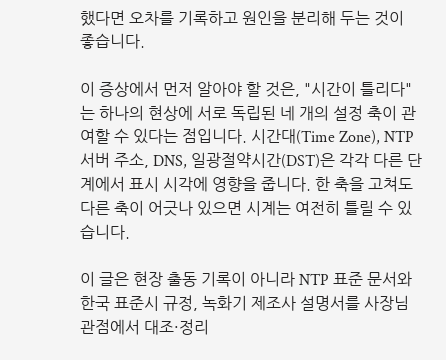했다면 오차를 기록하고 원인을 분리해 두는 것이 좋습니다.

이 증상에서 먼저 알아야 할 것은, "시간이 틀리다"는 하나의 현상에 서로 독립된 네 개의 설정 축이 관여할 수 있다는 점입니다. 시간대(Time Zone), NTP 서버 주소, DNS, 일광절약시간(DST)은 각각 다른 단계에서 표시 시각에 영향을 줍니다. 한 축을 고쳐도 다른 축이 어긋나 있으면 시계는 여전히 틀릴 수 있습니다.

이 글은 현장 출동 기록이 아니라 NTP 표준 문서와 한국 표준시 규정, 녹화기 제조사 설명서를 사장님 관점에서 대조·정리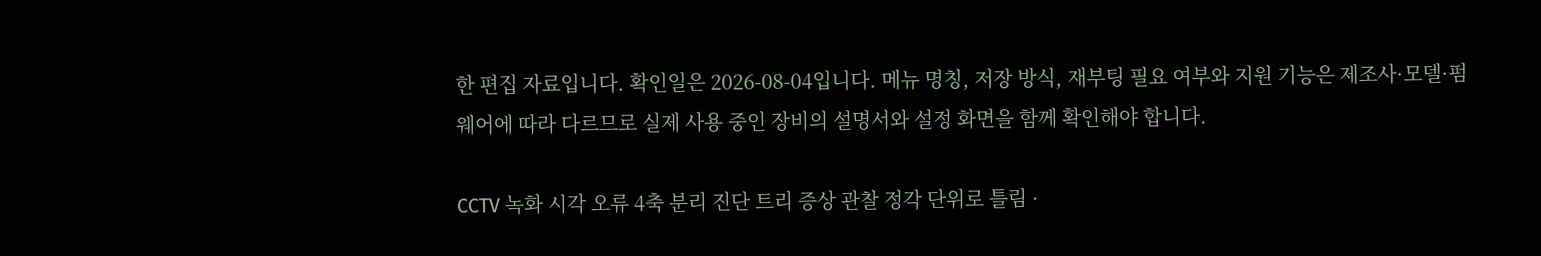한 편집 자료입니다. 확인일은 2026-08-04입니다. 메뉴 명칭, 저장 방식, 재부팅 필요 여부와 지원 기능은 제조사·모델·펌웨어에 따라 다르므로 실제 사용 중인 장비의 설명서와 설정 화면을 함께 확인해야 합니다.

CCTV 녹화 시각 오류 4축 분리 진단 트리 증상 관찰 정각 단위로 틀림 ·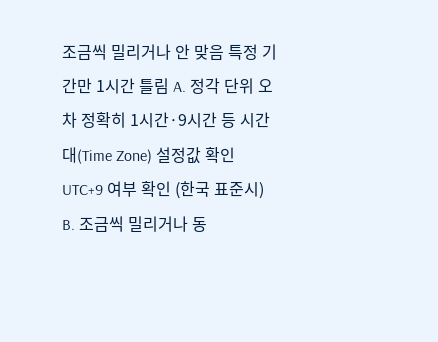조금씩 밀리거나 안 맞음 특정 기간만 1시간 틀림 A. 정각 단위 오차 정확히 1시간·9시간 등 시간대(Time Zone) 설정값 확인 UTC+9 여부 확인 (한국 표준시) B. 조금씩 밀리거나 동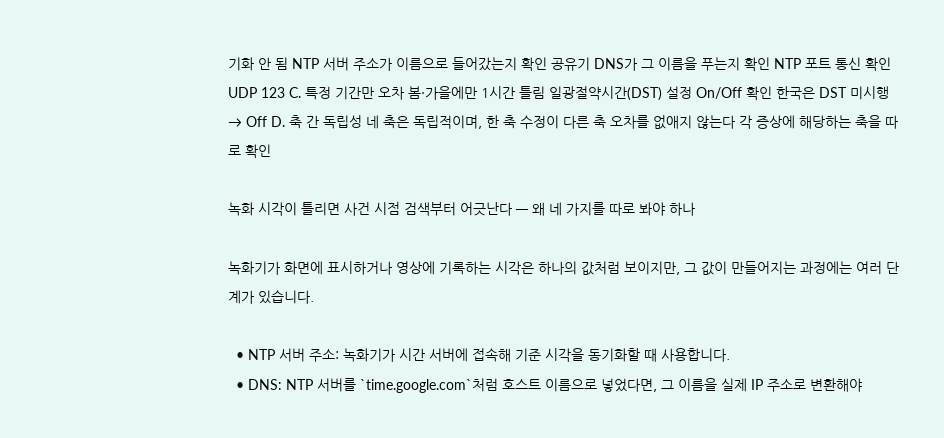기화 안 됨 NTP 서버 주소가 이름으로 들어갔는지 확인 공유기 DNS가 그 이름을 푸는지 확인 NTP 포트 통신 확인 UDP 123 C. 특정 기간만 오차 봄·가을에만 1시간 틀림 일광절약시간(DST) 설정 On/Off 확인 한국은 DST 미시행 → Off D. 축 간 독립성 네 축은 독립적이며, 한 축 수정이 다른 축 오차를 없애지 않는다 각 증상에 해당하는 축을 따로 확인

녹화 시각이 틀리면 사건 시점 검색부터 어긋난다 — 왜 네 가지를 따로 봐야 하나

녹화기가 화면에 표시하거나 영상에 기록하는 시각은 하나의 값처럼 보이지만, 그 값이 만들어지는 과정에는 여러 단계가 있습니다.

  • NTP 서버 주소: 녹화기가 시간 서버에 접속해 기준 시각을 동기화할 때 사용합니다.
  • DNS: NTP 서버를 `time.google.com`처럼 호스트 이름으로 넣었다면, 그 이름을 실제 IP 주소로 변환해야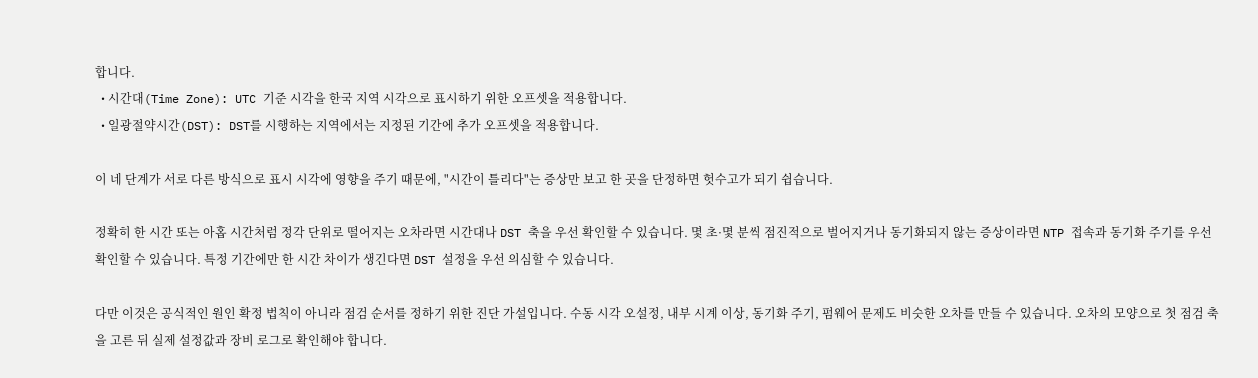합니다.
  • 시간대(Time Zone): UTC 기준 시각을 한국 지역 시각으로 표시하기 위한 오프셋을 적용합니다.
  • 일광절약시간(DST): DST를 시행하는 지역에서는 지정된 기간에 추가 오프셋을 적용합니다.

이 네 단계가 서로 다른 방식으로 표시 시각에 영향을 주기 때문에, "시간이 틀리다"는 증상만 보고 한 곳을 단정하면 헛수고가 되기 쉽습니다.

정확히 한 시간 또는 아홉 시간처럼 정각 단위로 떨어지는 오차라면 시간대나 DST 축을 우선 확인할 수 있습니다. 몇 초·몇 분씩 점진적으로 벌어지거나 동기화되지 않는 증상이라면 NTP 접속과 동기화 주기를 우선 확인할 수 있습니다. 특정 기간에만 한 시간 차이가 생긴다면 DST 설정을 우선 의심할 수 있습니다.

다만 이것은 공식적인 원인 확정 법칙이 아니라 점검 순서를 정하기 위한 진단 가설입니다. 수동 시각 오설정, 내부 시계 이상, 동기화 주기, 펌웨어 문제도 비슷한 오차를 만들 수 있습니다. 오차의 모양으로 첫 점검 축을 고른 뒤 실제 설정값과 장비 로그로 확인해야 합니다.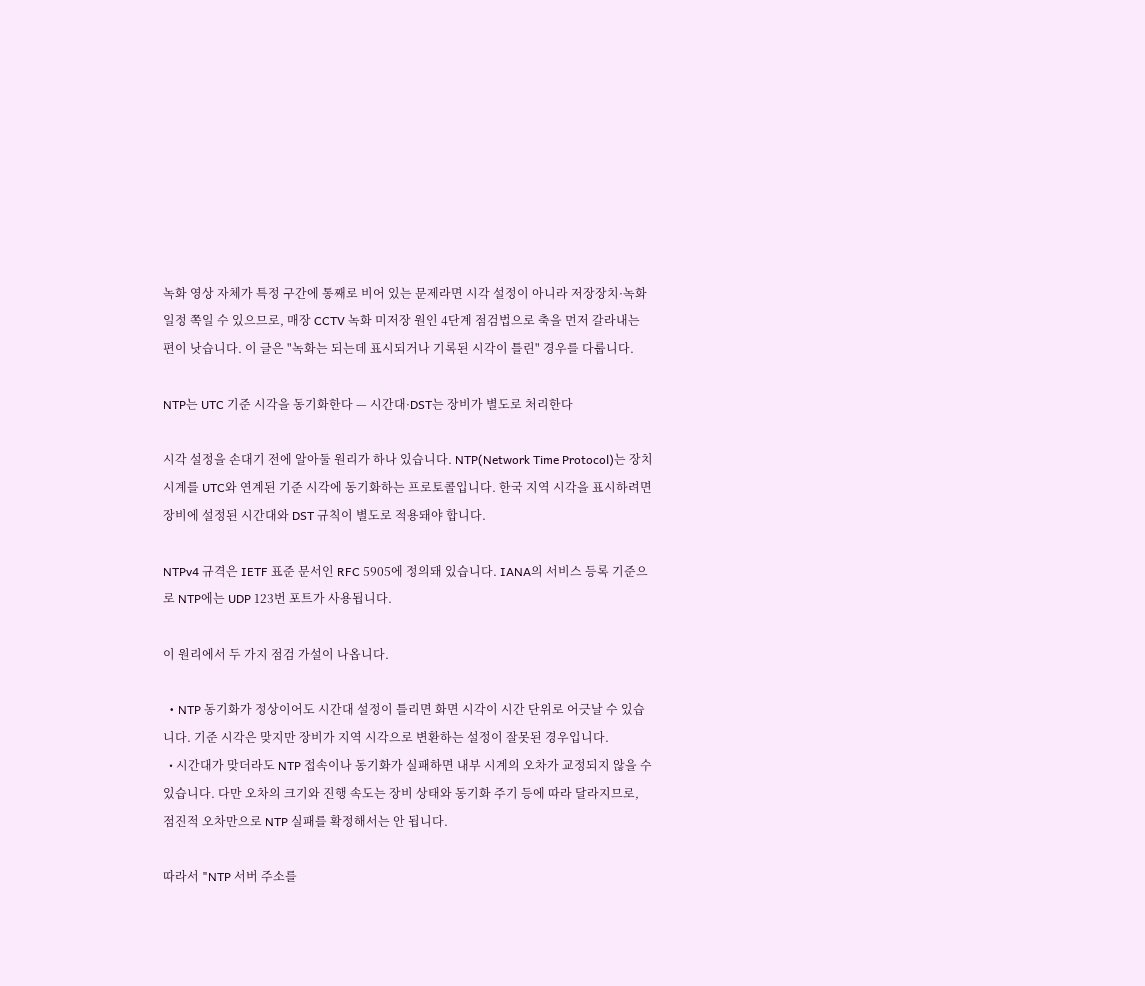녹화 영상 자체가 특정 구간에 통째로 비어 있는 문제라면 시각 설정이 아니라 저장장치·녹화 일정 쪽일 수 있으므로, 매장 CCTV 녹화 미저장 원인 4단계 점검법으로 축을 먼저 갈라내는 편이 낫습니다. 이 글은 "녹화는 되는데 표시되거나 기록된 시각이 틀린" 경우를 다룹니다.

NTP는 UTC 기준 시각을 동기화한다 — 시간대·DST는 장비가 별도로 처리한다

시각 설정을 손대기 전에 알아둘 원리가 하나 있습니다. NTP(Network Time Protocol)는 장치 시계를 UTC와 연계된 기준 시각에 동기화하는 프로토콜입니다. 한국 지역 시각을 표시하려면 장비에 설정된 시간대와 DST 규칙이 별도로 적용돼야 합니다.

NTPv4 규격은 IETF 표준 문서인 RFC 5905에 정의돼 있습니다. IANA의 서비스 등록 기준으로 NTP에는 UDP 123번 포트가 사용됩니다.

이 원리에서 두 가지 점검 가설이 나옵니다.

  • NTP 동기화가 정상이어도 시간대 설정이 틀리면 화면 시각이 시간 단위로 어긋날 수 있습니다. 기준 시각은 맞지만 장비가 지역 시각으로 변환하는 설정이 잘못된 경우입니다.
  • 시간대가 맞더라도 NTP 접속이나 동기화가 실패하면 내부 시계의 오차가 교정되지 않을 수 있습니다. 다만 오차의 크기와 진행 속도는 장비 상태와 동기화 주기 등에 따라 달라지므로, 점진적 오차만으로 NTP 실패를 확정해서는 안 됩니다.

따라서 "NTP 서버 주소를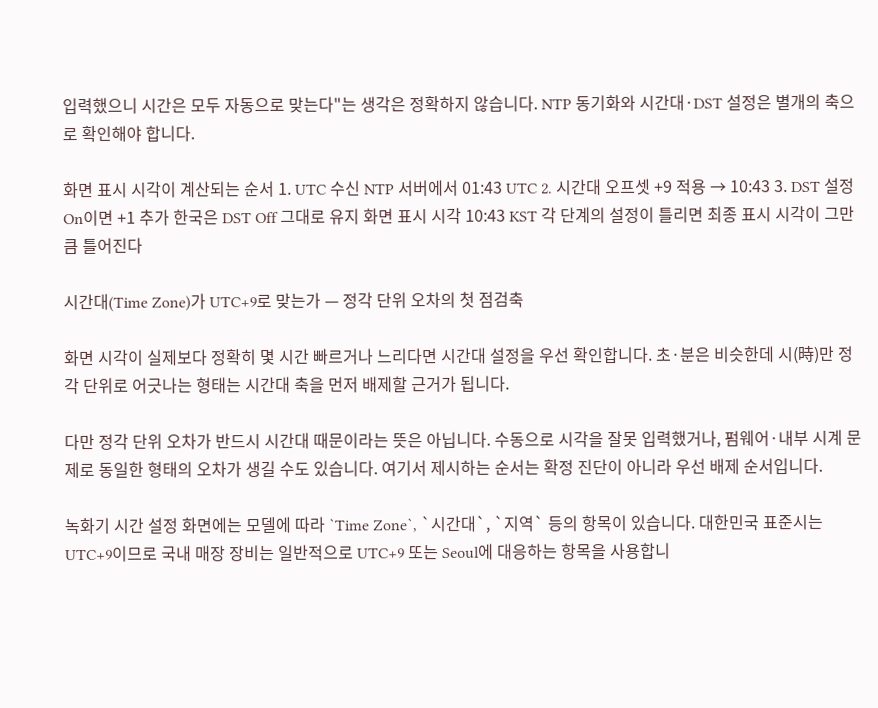입력했으니 시간은 모두 자동으로 맞는다"는 생각은 정확하지 않습니다. NTP 동기화와 시간대·DST 설정은 별개의 축으로 확인해야 합니다.

화면 표시 시각이 계산되는 순서 1. UTC 수신 NTP 서버에서 01:43 UTC 2. 시간대 오프셋 +9 적용 → 10:43 3. DST 설정 On이면 +1 추가 한국은 DST Off 그대로 유지 화면 표시 시각 10:43 KST 각 단계의 설정이 틀리면 최종 표시 시각이 그만큼 틀어진다

시간대(Time Zone)가 UTC+9로 맞는가 — 정각 단위 오차의 첫 점검축

화면 시각이 실제보다 정확히 몇 시간 빠르거나 느리다면 시간대 설정을 우선 확인합니다. 초·분은 비슷한데 시(時)만 정각 단위로 어긋나는 형태는 시간대 축을 먼저 배제할 근거가 됩니다.

다만 정각 단위 오차가 반드시 시간대 때문이라는 뜻은 아닙니다. 수동으로 시각을 잘못 입력했거나, 펌웨어·내부 시계 문제로 동일한 형태의 오차가 생길 수도 있습니다. 여기서 제시하는 순서는 확정 진단이 아니라 우선 배제 순서입니다.

녹화기 시간 설정 화면에는 모델에 따라 `Time Zone`, `시간대`, `지역` 등의 항목이 있습니다. 대한민국 표준시는 UTC+9이므로 국내 매장 장비는 일반적으로 UTC+9 또는 Seoul에 대응하는 항목을 사용합니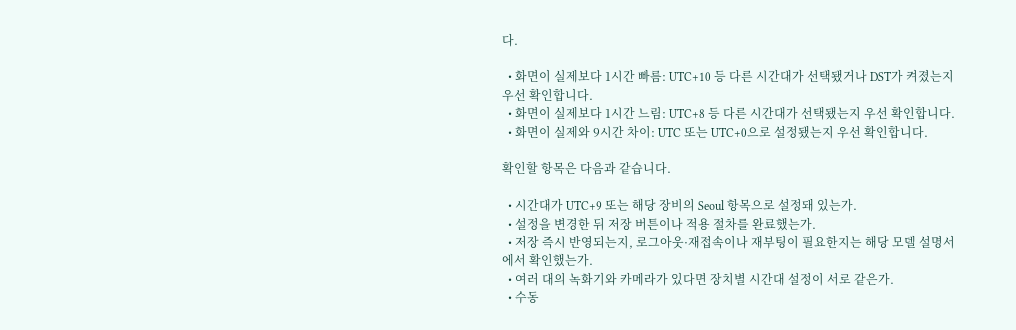다.

  • 화면이 실제보다 1시간 빠름: UTC+10 등 다른 시간대가 선택됐거나 DST가 켜졌는지 우선 확인합니다.
  • 화면이 실제보다 1시간 느림: UTC+8 등 다른 시간대가 선택됐는지 우선 확인합니다.
  • 화면이 실제와 9시간 차이: UTC 또는 UTC+0으로 설정됐는지 우선 확인합니다.

확인할 항목은 다음과 같습니다.

  • 시간대가 UTC+9 또는 해당 장비의 Seoul 항목으로 설정돼 있는가.
  • 설정을 변경한 뒤 저장 버튼이나 적용 절차를 완료했는가.
  • 저장 즉시 반영되는지, 로그아웃·재접속이나 재부팅이 필요한지는 해당 모델 설명서에서 확인했는가.
  • 여러 대의 녹화기와 카메라가 있다면 장치별 시간대 설정이 서로 같은가.
  • 수동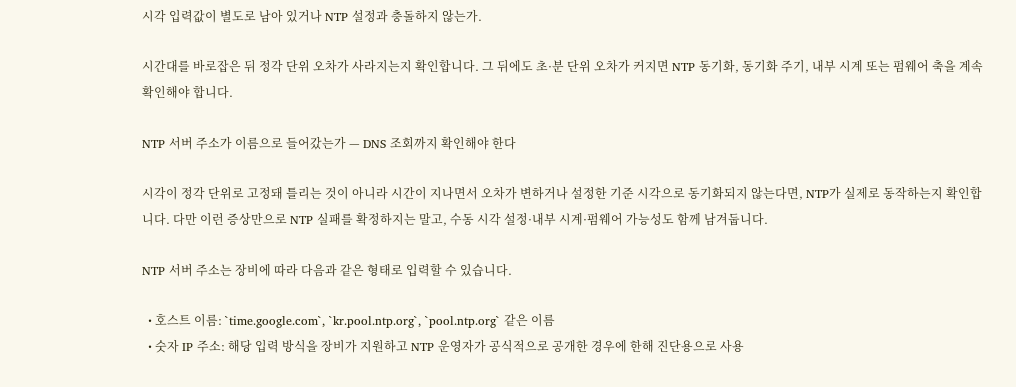시각 입력값이 별도로 남아 있거나 NTP 설정과 충돌하지 않는가.

시간대를 바로잡은 뒤 정각 단위 오차가 사라지는지 확인합니다. 그 뒤에도 초·분 단위 오차가 커지면 NTP 동기화, 동기화 주기, 내부 시계 또는 펌웨어 축을 계속 확인해야 합니다.

NTP 서버 주소가 이름으로 들어갔는가 — DNS 조회까지 확인해야 한다

시각이 정각 단위로 고정돼 틀리는 것이 아니라 시간이 지나면서 오차가 변하거나 설정한 기준 시각으로 동기화되지 않는다면, NTP가 실제로 동작하는지 확인합니다. 다만 이런 증상만으로 NTP 실패를 확정하지는 말고, 수동 시각 설정·내부 시계·펌웨어 가능성도 함께 남겨둡니다.

NTP 서버 주소는 장비에 따라 다음과 같은 형태로 입력할 수 있습니다.

  • 호스트 이름: `time.google.com`, `kr.pool.ntp.org`, `pool.ntp.org` 같은 이름
  • 숫자 IP 주소: 해당 입력 방식을 장비가 지원하고 NTP 운영자가 공식적으로 공개한 경우에 한해 진단용으로 사용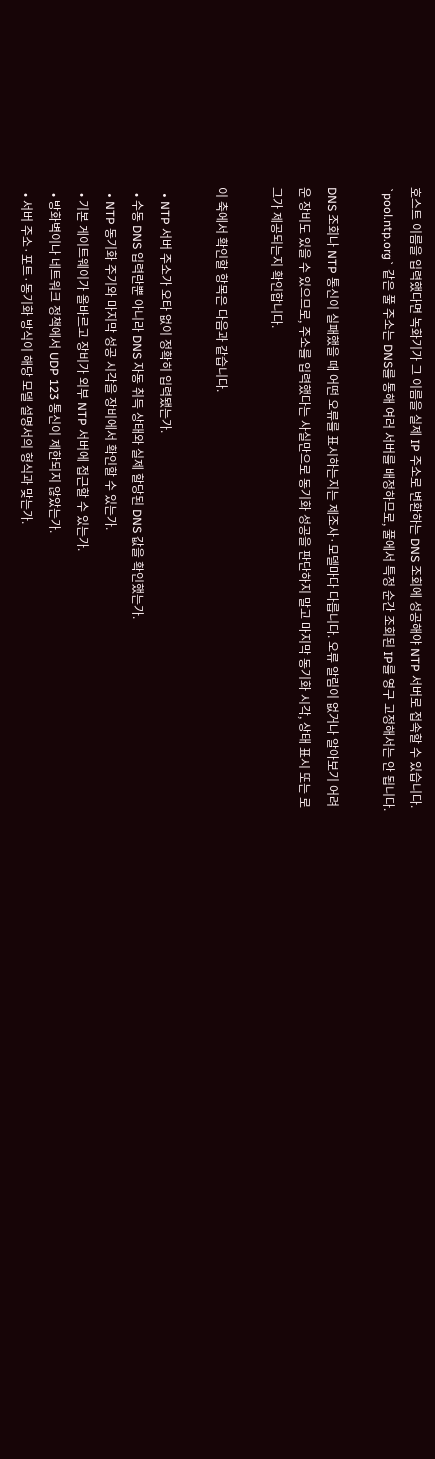호스트 이름을 입력했다면 녹화기가 그 이름을 실제 IP 주소로 변환하는 DNS 조회에 성공해야 NTP 서버로 접속할 수 있습니다. `pool.ntp.org` 같은 풀 주소는 DNS를 통해 여러 서버를 배정하므로, 풀에서 특정 순간 조회된 IP를 영구 고정해서는 안 됩니다.

DNS 조회나 NTP 통신이 실패했을 때 어떤 오류를 표시하는지는 제조사·모델마다 다릅니다. 오류 알림이 없거나 알아보기 어려운 장비도 있을 수 있으므로, 주소를 입력했다는 사실만으로 동기화 성공을 판단하지 말고 마지막 동기화 시각, 상태 표시 또는 로그가 제공되는지 확인합니다.

이 축에서 확인할 항목은 다음과 같습니다.

  • NTP 서버 주소가 오타 없이 정확히 입력됐는가.
  • 수동 DNS 입력란뿐 아니라 DNS 자동 취득 상태와 실제 할당된 DNS 값을 확인했는가.
  • NTP 동기화 주기와 마지막 성공 시각을 장비에서 확인할 수 있는가.
  • 기본 게이트웨이가 올바르고 장비가 외부 NTP 서버에 접근할 수 있는가.
  • 방화벽이나 네트워크 정책에서 UDP 123 통신이 제한되지 않았는가.
  • 서버 주소·포트·동기화 방식이 해당 모델 설명서의 형식과 맞는가.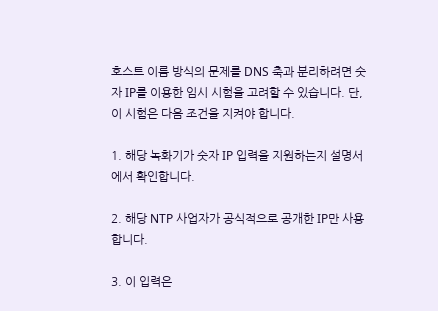호스트 이름 방식의 문제를 DNS 축과 분리하려면 숫자 IP를 이용한 임시 시험을 고려할 수 있습니다. 단, 이 시험은 다음 조건을 지켜야 합니다.

1. 해당 녹화기가 숫자 IP 입력을 지원하는지 설명서에서 확인합니다.

2. 해당 NTP 사업자가 공식적으로 공개한 IP만 사용합니다.

3. 이 입력은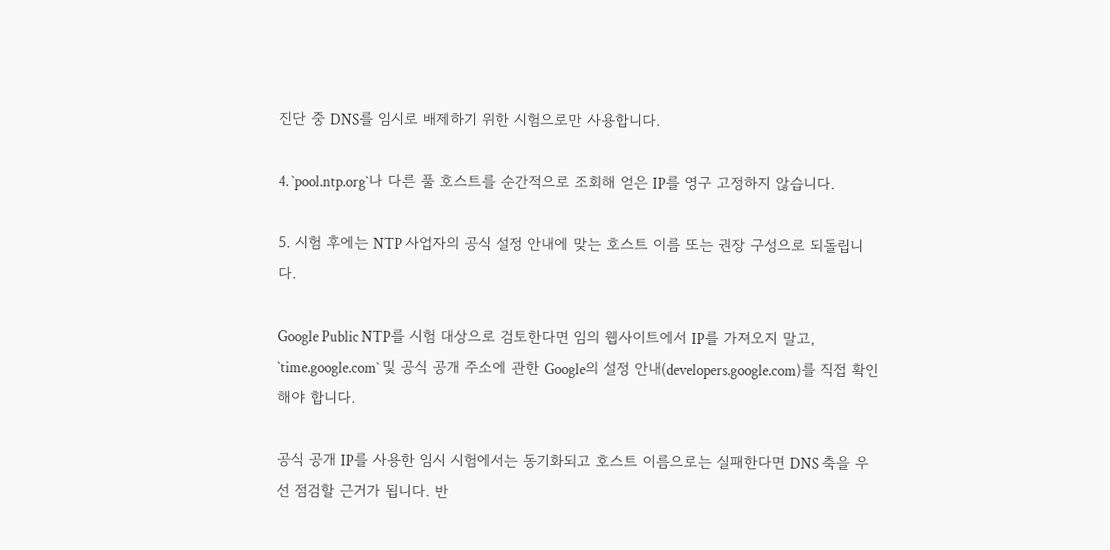진단 중 DNS를 임시로 배제하기 위한 시험으로만 사용합니다.

4. `pool.ntp.org`나 다른 풀 호스트를 순간적으로 조회해 얻은 IP를 영구 고정하지 않습니다.

5. 시험 후에는 NTP 사업자의 공식 설정 안내에 맞는 호스트 이름 또는 권장 구성으로 되돌립니다.

Google Public NTP를 시험 대상으로 검토한다면 임의 웹사이트에서 IP를 가져오지 말고, `time.google.com` 및 공식 공개 주소에 관한 Google의 설정 안내(developers.google.com)를 직접 확인해야 합니다.

공식 공개 IP를 사용한 임시 시험에서는 동기화되고 호스트 이름으로는 실패한다면 DNS 축을 우선 점검할 근거가 됩니다. 반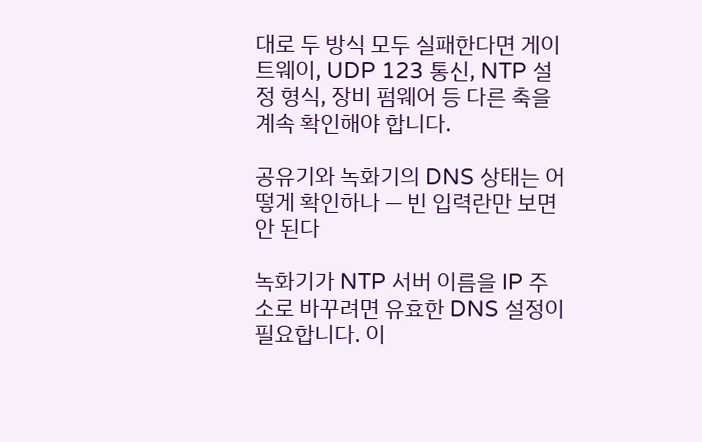대로 두 방식 모두 실패한다면 게이트웨이, UDP 123 통신, NTP 설정 형식, 장비 펌웨어 등 다른 축을 계속 확인해야 합니다.

공유기와 녹화기의 DNS 상태는 어떻게 확인하나 — 빈 입력란만 보면 안 된다

녹화기가 NTP 서버 이름을 IP 주소로 바꾸려면 유효한 DNS 설정이 필요합니다. 이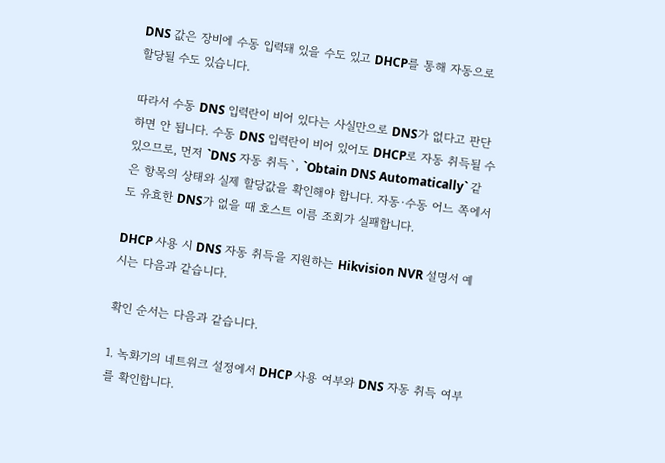DNS 값은 장비에 수동 입력돼 있을 수도 있고 DHCP를 통해 자동으로 할당될 수도 있습니다.

따라서 수동 DNS 입력란이 비어 있다는 사실만으로 DNS가 없다고 판단하면 안 됩니다. 수동 DNS 입력란이 비어 있어도 DHCP로 자동 취득될 수 있으므로, 먼저 `DNS 자동 취득`, `Obtain DNS Automatically` 같은 항목의 상태와 실제 할당값을 확인해야 합니다. 자동·수동 어느 쪽에서도 유효한 DNS가 없을 때 호스트 이름 조회가 실패합니다.

DHCP 사용 시 DNS 자동 취득을 지원하는 Hikvision NVR 설명서 예시는 다음과 같습니다.

확인 순서는 다음과 같습니다.

1. 녹화기의 네트워크 설정에서 DHCP 사용 여부와 DNS 자동 취득 여부를 확인합니다.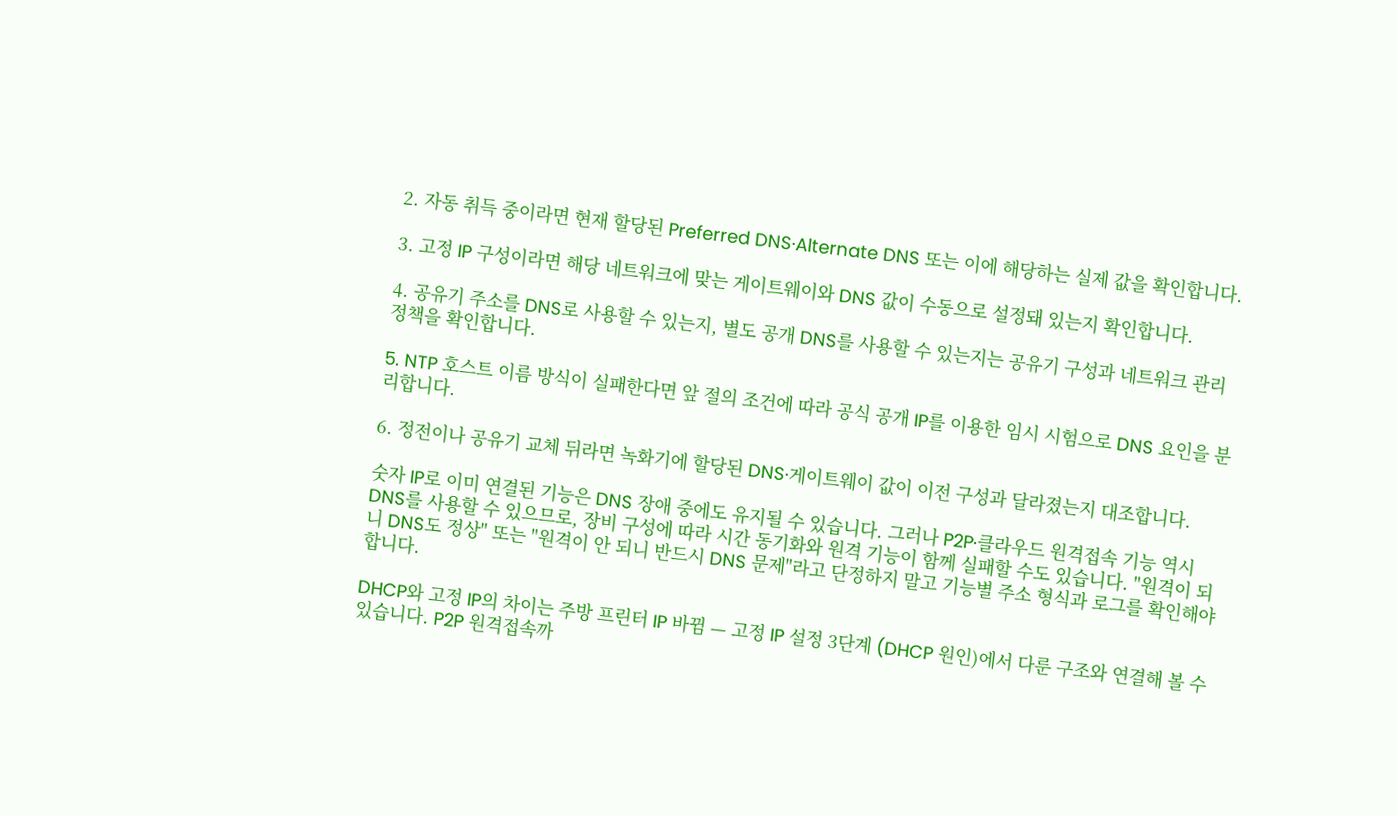2. 자동 취득 중이라면 현재 할당된 Preferred DNS·Alternate DNS 또는 이에 해당하는 실제 값을 확인합니다.

3. 고정 IP 구성이라면 해당 네트워크에 맞는 게이트웨이와 DNS 값이 수동으로 설정돼 있는지 확인합니다.

4. 공유기 주소를 DNS로 사용할 수 있는지, 별도 공개 DNS를 사용할 수 있는지는 공유기 구성과 네트워크 관리 정책을 확인합니다.

5. NTP 호스트 이름 방식이 실패한다면 앞 절의 조건에 따라 공식 공개 IP를 이용한 임시 시험으로 DNS 요인을 분리합니다.

6. 정전이나 공유기 교체 뒤라면 녹화기에 할당된 DNS·게이트웨이 값이 이전 구성과 달라졌는지 대조합니다.

숫자 IP로 이미 연결된 기능은 DNS 장애 중에도 유지될 수 있습니다. 그러나 P2P·클라우드 원격접속 기능 역시 DNS를 사용할 수 있으므로, 장비 구성에 따라 시간 동기화와 원격 기능이 함께 실패할 수도 있습니다. "원격이 되니 DNS도 정상" 또는 "원격이 안 되니 반드시 DNS 문제"라고 단정하지 말고 기능별 주소 형식과 로그를 확인해야 합니다.

DHCP와 고정 IP의 차이는 주방 프린터 IP 바뀜 — 고정 IP 설정 3단계 (DHCP 원인)에서 다룬 구조와 연결해 볼 수 있습니다. P2P 원격접속까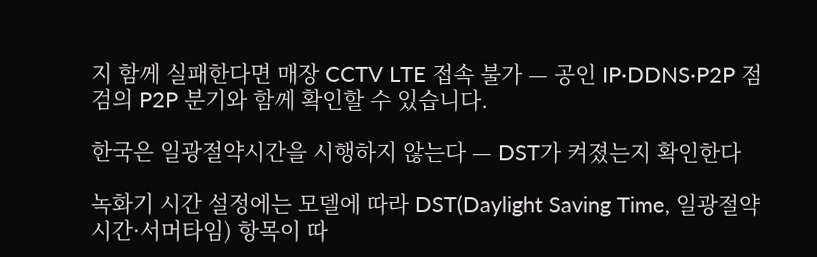지 함께 실패한다면 매장 CCTV LTE 접속 불가 — 공인 IP·DDNS·P2P 점검의 P2P 분기와 함께 확인할 수 있습니다.

한국은 일광절약시간을 시행하지 않는다 — DST가 켜졌는지 확인한다

녹화기 시간 설정에는 모델에 따라 DST(Daylight Saving Time, 일광절약시간·서머타임) 항목이 따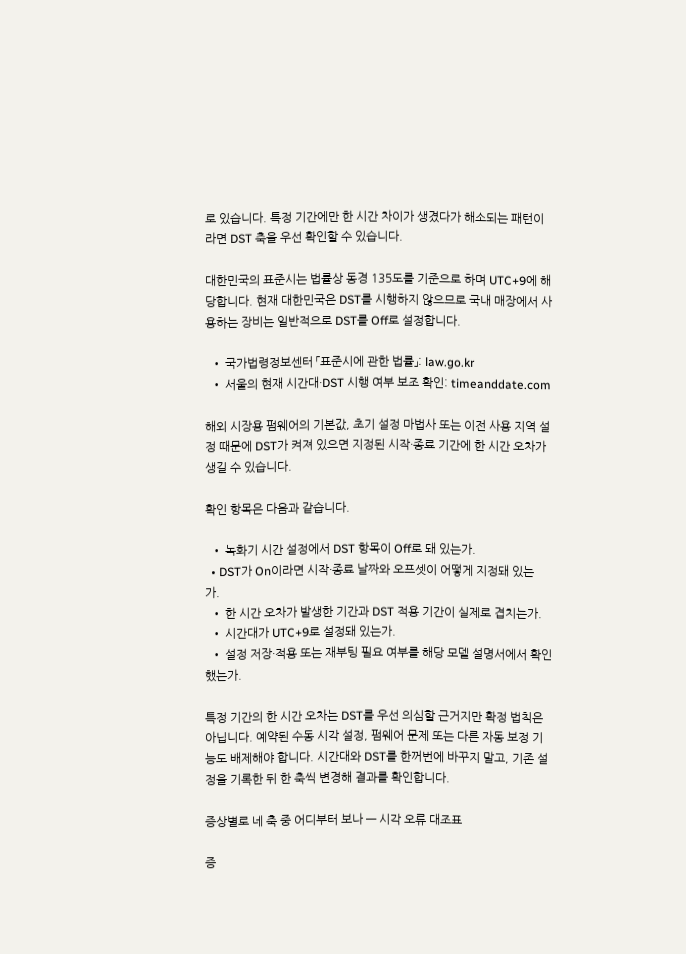로 있습니다. 특정 기간에만 한 시간 차이가 생겼다가 해소되는 패턴이라면 DST 축을 우선 확인할 수 있습니다.

대한민국의 표준시는 법률상 동경 135도를 기준으로 하며 UTC+9에 해당합니다. 현재 대한민국은 DST를 시행하지 않으므로 국내 매장에서 사용하는 장비는 일반적으로 DST를 Off로 설정합니다.

  • 국가법령정보센터 「표준시에 관한 법률」: law.go.kr
  • 서울의 현재 시간대·DST 시행 여부 보조 확인: timeanddate.com

해외 시장용 펌웨어의 기본값, 초기 설정 마법사 또는 이전 사용 지역 설정 때문에 DST가 켜져 있으면 지정된 시작·종료 기간에 한 시간 오차가 생길 수 있습니다.

확인 항목은 다음과 같습니다.

  • 녹화기 시간 설정에서 DST 항목이 Off로 돼 있는가.
  • DST가 On이라면 시작·종료 날짜와 오프셋이 어떻게 지정돼 있는가.
  • 한 시간 오차가 발생한 기간과 DST 적용 기간이 실제로 겹치는가.
  • 시간대가 UTC+9로 설정돼 있는가.
  • 설정 저장·적용 또는 재부팅 필요 여부를 해당 모델 설명서에서 확인했는가.

특정 기간의 한 시간 오차는 DST를 우선 의심할 근거지만 확정 법칙은 아닙니다. 예약된 수동 시각 설정, 펌웨어 문제 또는 다른 자동 보정 기능도 배제해야 합니다. 시간대와 DST를 한꺼번에 바꾸지 말고, 기존 설정을 기록한 뒤 한 축씩 변경해 결과를 확인합니다.

증상별로 네 축 중 어디부터 보나 — 시각 오류 대조표

증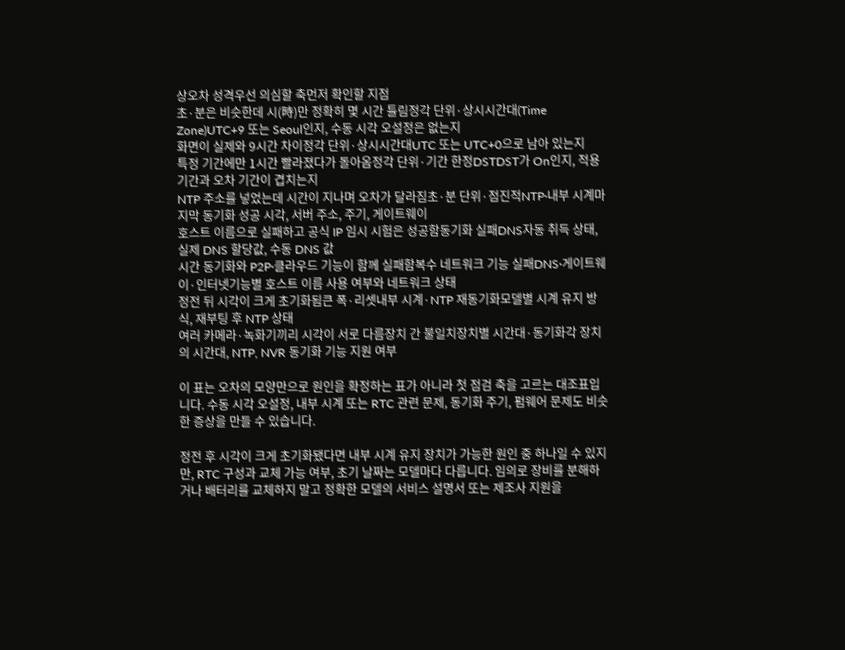상오차 성격우선 의심할 축먼저 확인할 지점
초·분은 비슷한데 시(時)만 정확히 몇 시간 틀림정각 단위·상시시간대(Time Zone)UTC+9 또는 Seoul인지, 수동 시각 오설정은 없는지
화면이 실제와 9시간 차이정각 단위·상시시간대UTC 또는 UTC+0으로 남아 있는지
특정 기간에만 1시간 빨라졌다가 돌아옴정각 단위·기간 한정DSTDST가 On인지, 적용 기간과 오차 기간이 겹치는지
NTP 주소를 넣었는데 시간이 지나며 오차가 달라짐초·분 단위·점진적NTP·내부 시계마지막 동기화 성공 시각, 서버 주소, 주기, 게이트웨이
호스트 이름으로 실패하고 공식 IP 임시 시험은 성공함동기화 실패DNS자동 취득 상태, 실제 DNS 할당값, 수동 DNS 값
시간 동기화와 P2P·클라우드 기능이 함께 실패함복수 네트워크 기능 실패DNS·게이트웨이·인터넷기능별 호스트 이름 사용 여부와 네트워크 상태
정전 뒤 시각이 크게 초기화됨큰 폭·리셋내부 시계·NTP 재동기화모델별 시계 유지 방식, 재부팅 후 NTP 상태
여러 카메라·녹화기끼리 시각이 서로 다름장치 간 불일치장치별 시간대·동기화각 장치의 시간대, NTP, NVR 동기화 기능 지원 여부

이 표는 오차의 모양만으로 원인을 확정하는 표가 아니라 첫 점검 축을 고르는 대조표입니다. 수동 시각 오설정, 내부 시계 또는 RTC 관련 문제, 동기화 주기, 펌웨어 문제도 비슷한 증상을 만들 수 있습니다.

정전 후 시각이 크게 초기화됐다면 내부 시계 유지 장치가 가능한 원인 중 하나일 수 있지만, RTC 구성과 교체 가능 여부, 초기 날짜는 모델마다 다릅니다. 임의로 장비를 분해하거나 배터리를 교체하지 말고 정확한 모델의 서비스 설명서 또는 제조사 지원을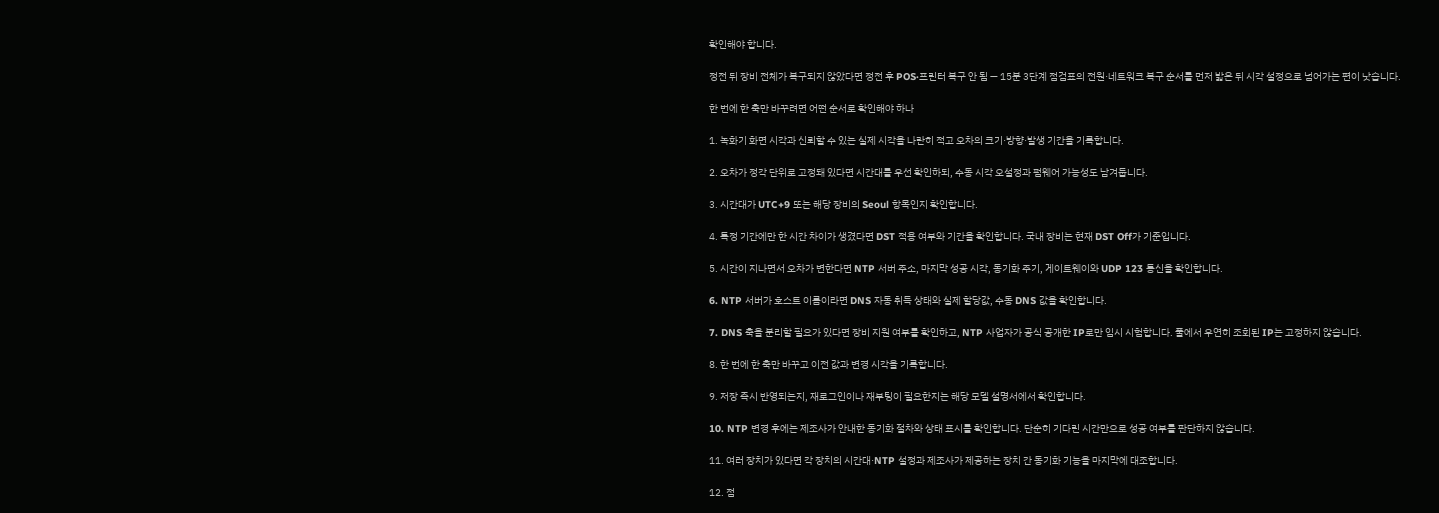확인해야 합니다.

정전 뒤 장비 전체가 복구되지 않았다면 정전 후 POS·프린터 복구 안 됨 — 15분 3단계 점검표의 전원·네트워크 복구 순서를 먼저 밟은 뒤 시각 설정으로 넘어가는 편이 낫습니다.

한 번에 한 축만 바꾸려면 어떤 순서로 확인해야 하나

1. 녹화기 화면 시각과 신뢰할 수 있는 실제 시각을 나란히 적고 오차의 크기·방향·발생 기간을 기록합니다.

2. 오차가 정각 단위로 고정돼 있다면 시간대를 우선 확인하되, 수동 시각 오설정과 펌웨어 가능성도 남겨둡니다.

3. 시간대가 UTC+9 또는 해당 장비의 Seoul 항목인지 확인합니다.

4. 특정 기간에만 한 시간 차이가 생겼다면 DST 적용 여부와 기간을 확인합니다. 국내 장비는 현재 DST Off가 기준입니다.

5. 시간이 지나면서 오차가 변한다면 NTP 서버 주소, 마지막 성공 시각, 동기화 주기, 게이트웨이와 UDP 123 통신을 확인합니다.

6. NTP 서버가 호스트 이름이라면 DNS 자동 취득 상태와 실제 할당값, 수동 DNS 값을 확인합니다.

7. DNS 축을 분리할 필요가 있다면 장비 지원 여부를 확인하고, NTP 사업자가 공식 공개한 IP로만 임시 시험합니다. 풀에서 우연히 조회된 IP는 고정하지 않습니다.

8. 한 번에 한 축만 바꾸고 이전 값과 변경 시각을 기록합니다.

9. 저장 즉시 반영되는지, 재로그인이나 재부팅이 필요한지는 해당 모델 설명서에서 확인합니다.

10. NTP 변경 후에는 제조사가 안내한 동기화 절차와 상태 표시를 확인합니다. 단순히 기다린 시간만으로 성공 여부를 판단하지 않습니다.

11. 여러 장치가 있다면 각 장치의 시간대·NTP 설정과 제조사가 제공하는 장치 간 동기화 기능을 마지막에 대조합니다.

12. 점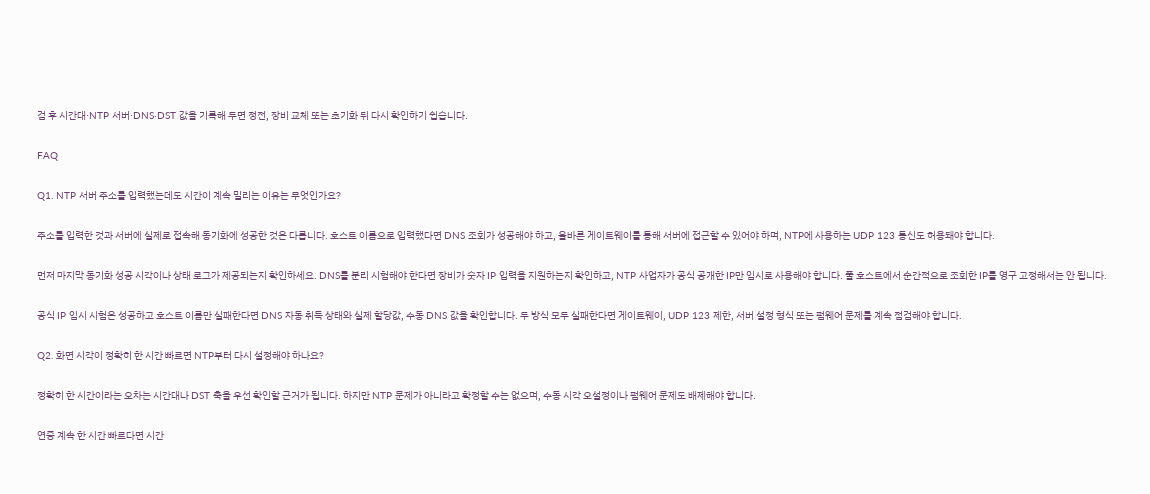검 후 시간대·NTP 서버·DNS·DST 값을 기록해 두면 정전, 장비 교체 또는 초기화 뒤 다시 확인하기 쉽습니다.

FAQ

Q1. NTP 서버 주소를 입력했는데도 시간이 계속 밀리는 이유는 무엇인가요?

주소를 입력한 것과 서버에 실제로 접속해 동기화에 성공한 것은 다릅니다. 호스트 이름으로 입력했다면 DNS 조회가 성공해야 하고, 올바른 게이트웨이를 통해 서버에 접근할 수 있어야 하며, NTP에 사용하는 UDP 123 통신도 허용돼야 합니다.

먼저 마지막 동기화 성공 시각이나 상태 로그가 제공되는지 확인하세요. DNS를 분리 시험해야 한다면 장비가 숫자 IP 입력을 지원하는지 확인하고, NTP 사업자가 공식 공개한 IP만 임시로 사용해야 합니다. 풀 호스트에서 순간적으로 조회한 IP를 영구 고정해서는 안 됩니다.

공식 IP 임시 시험은 성공하고 호스트 이름만 실패한다면 DNS 자동 취득 상태와 실제 할당값, 수동 DNS 값을 확인합니다. 두 방식 모두 실패한다면 게이트웨이, UDP 123 제한, 서버 설정 형식 또는 펌웨어 문제를 계속 점검해야 합니다.

Q2. 화면 시각이 정확히 한 시간 빠르면 NTP부터 다시 설정해야 하나요?

정확히 한 시간이라는 오차는 시간대나 DST 축을 우선 확인할 근거가 됩니다. 하지만 NTP 문제가 아니라고 확정할 수는 없으며, 수동 시각 오설정이나 펌웨어 문제도 배제해야 합니다.

연중 계속 한 시간 빠르다면 시간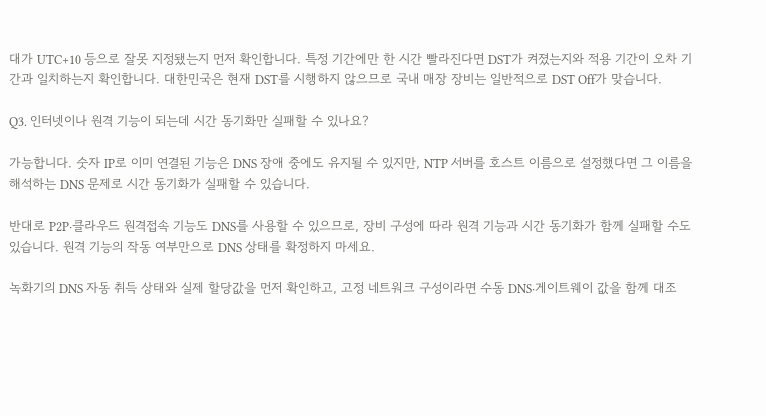대가 UTC+10 등으로 잘못 지정됐는지 먼저 확인합니다. 특정 기간에만 한 시간 빨라진다면 DST가 켜졌는지와 적용 기간이 오차 기간과 일치하는지 확인합니다. 대한민국은 현재 DST를 시행하지 않으므로 국내 매장 장비는 일반적으로 DST Off가 맞습니다.

Q3. 인터넷이나 원격 기능이 되는데 시간 동기화만 실패할 수 있나요?

가능합니다. 숫자 IP로 이미 연결된 기능은 DNS 장애 중에도 유지될 수 있지만, NTP 서버를 호스트 이름으로 설정했다면 그 이름을 해석하는 DNS 문제로 시간 동기화가 실패할 수 있습니다.

반대로 P2P·클라우드 원격접속 기능도 DNS를 사용할 수 있으므로, 장비 구성에 따라 원격 기능과 시간 동기화가 함께 실패할 수도 있습니다. 원격 기능의 작동 여부만으로 DNS 상태를 확정하지 마세요.

녹화기의 DNS 자동 취득 상태와 실제 할당값을 먼저 확인하고, 고정 네트워크 구성이라면 수동 DNS·게이트웨이 값을 함께 대조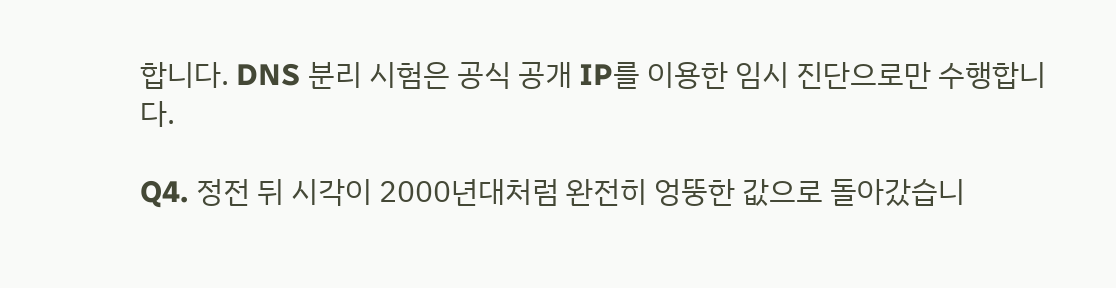합니다. DNS 분리 시험은 공식 공개 IP를 이용한 임시 진단으로만 수행합니다.

Q4. 정전 뒤 시각이 2000년대처럼 완전히 엉뚱한 값으로 돌아갔습니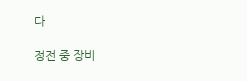다

정전 중 장비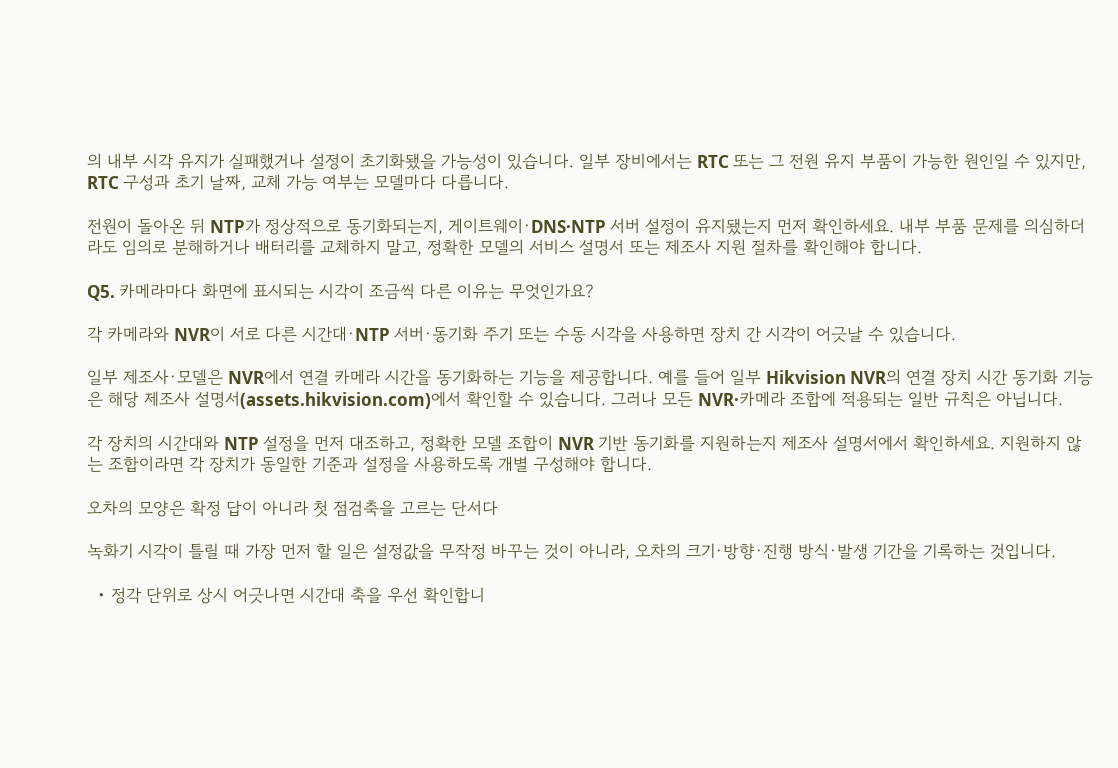의 내부 시각 유지가 실패했거나 설정이 초기화됐을 가능성이 있습니다. 일부 장비에서는 RTC 또는 그 전원 유지 부품이 가능한 원인일 수 있지만, RTC 구성과 초기 날짜, 교체 가능 여부는 모델마다 다릅니다.

전원이 돌아온 뒤 NTP가 정상적으로 동기화되는지, 게이트웨이·DNS·NTP 서버 설정이 유지됐는지 먼저 확인하세요. 내부 부품 문제를 의심하더라도 임의로 분해하거나 배터리를 교체하지 말고, 정확한 모델의 서비스 설명서 또는 제조사 지원 절차를 확인해야 합니다.

Q5. 카메라마다 화면에 표시되는 시각이 조금씩 다른 이유는 무엇인가요?

각 카메라와 NVR이 서로 다른 시간대·NTP 서버·동기화 주기 또는 수동 시각을 사용하면 장치 간 시각이 어긋날 수 있습니다.

일부 제조사·모델은 NVR에서 연결 카메라 시간을 동기화하는 기능을 제공합니다. 예를 들어 일부 Hikvision NVR의 연결 장치 시간 동기화 기능은 해당 제조사 설명서(assets.hikvision.com)에서 확인할 수 있습니다. 그러나 모든 NVR·카메라 조합에 적용되는 일반 규칙은 아닙니다.

각 장치의 시간대와 NTP 설정을 먼저 대조하고, 정확한 모델 조합이 NVR 기반 동기화를 지원하는지 제조사 설명서에서 확인하세요. 지원하지 않는 조합이라면 각 장치가 동일한 기준과 설정을 사용하도록 개별 구성해야 합니다.

오차의 모양은 확정 답이 아니라 첫 점검축을 고르는 단서다

녹화기 시각이 틀릴 때 가장 먼저 할 일은 설정값을 무작정 바꾸는 것이 아니라, 오차의 크기·방향·진행 방식·발생 기간을 기록하는 것입니다.

  • 정각 단위로 상시 어긋나면 시간대 축을 우선 확인합니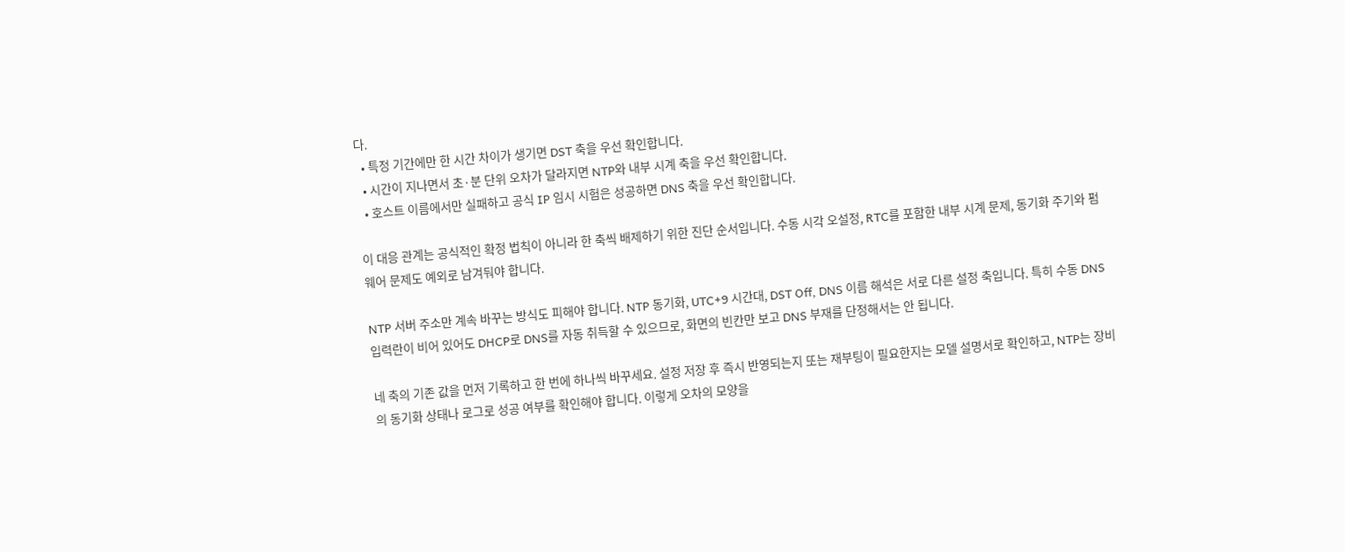다.
  • 특정 기간에만 한 시간 차이가 생기면 DST 축을 우선 확인합니다.
  • 시간이 지나면서 초·분 단위 오차가 달라지면 NTP와 내부 시계 축을 우선 확인합니다.
  • 호스트 이름에서만 실패하고 공식 IP 임시 시험은 성공하면 DNS 축을 우선 확인합니다.

이 대응 관계는 공식적인 확정 법칙이 아니라 한 축씩 배제하기 위한 진단 순서입니다. 수동 시각 오설정, RTC를 포함한 내부 시계 문제, 동기화 주기와 펌웨어 문제도 예외로 남겨둬야 합니다.

NTP 서버 주소만 계속 바꾸는 방식도 피해야 합니다. NTP 동기화, UTC+9 시간대, DST Off, DNS 이름 해석은 서로 다른 설정 축입니다. 특히 수동 DNS 입력란이 비어 있어도 DHCP로 DNS를 자동 취득할 수 있으므로, 화면의 빈칸만 보고 DNS 부재를 단정해서는 안 됩니다.

네 축의 기존 값을 먼저 기록하고 한 번에 하나씩 바꾸세요. 설정 저장 후 즉시 반영되는지 또는 재부팅이 필요한지는 모델 설명서로 확인하고, NTP는 장비의 동기화 상태나 로그로 성공 여부를 확인해야 합니다. 이렇게 오차의 모양을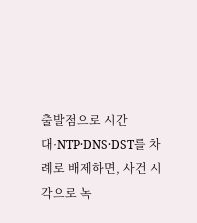출발점으로 시간대·NTP·DNS·DST를 차례로 배제하면, 사건 시각으로 녹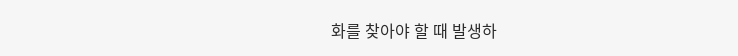화를 찾아야 할 때 발생하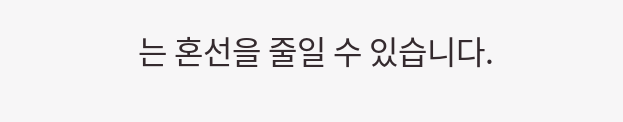는 혼선을 줄일 수 있습니다.